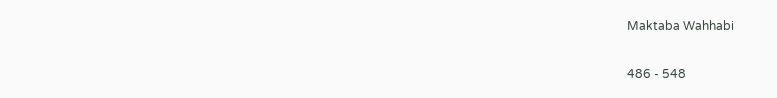Maktaba Wahhabi

486 - 548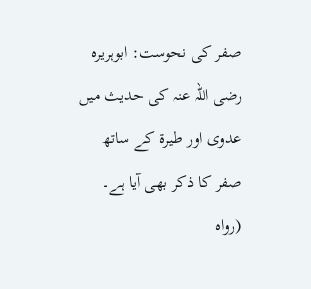صفر کی نحوست: ابوہریرہ رضی اللہ عنہ کی حدیث میں عدوی اور طیرۃ کے ساتھ صفر کا ذکر بھی آیا ہے۔ (رواہ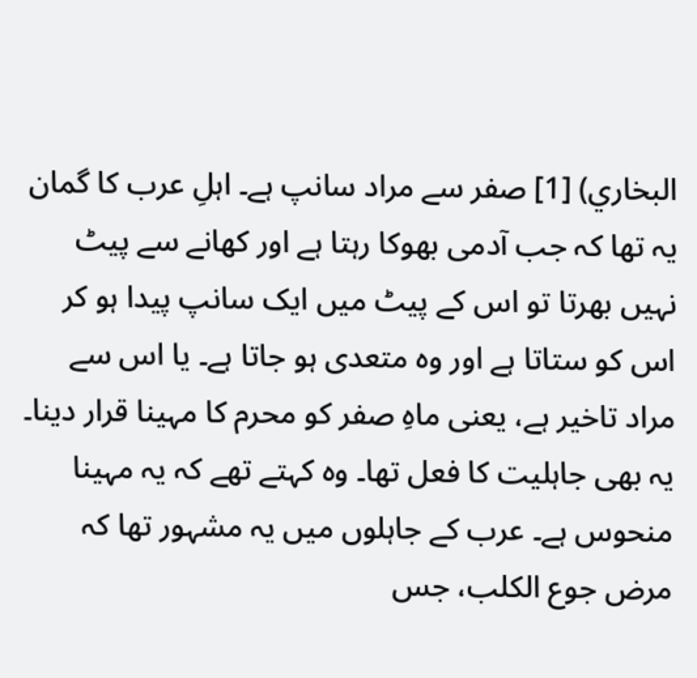البخاري) [1] صفر سے مراد سانپ ہے۔ اہلِ عرب کا گمان یہ تھا کہ جب آدمی بھوکا رہتا ہے اور کھانے سے پیٹ نہیں بھرتا تو اس کے پیٹ میں ایک سانپ پیدا ہو کر اس کو ستاتا ہے اور وہ متعدی ہو جاتا ہے۔ یا اس سے مراد تاخیر ہے، یعنی ماہِ صفر کو محرم کا مہینا قرار دینا۔ یہ بھی جاہلیت کا فعل تھا۔ وہ کہتے تھے کہ یہ مہینا منحوس ہے۔ عرب کے جاہلوں میں یہ مشہور تھا کہ مرض جوع الکلب، جس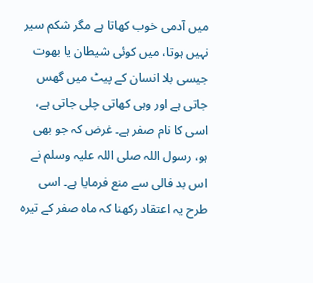میں آدمی خوب کھاتا ہے مگر شکم سیر نہیں ہوتا، میں کوئی شیطان یا بھوت جیسی بلا انسان کے پیٹ میں گھس جاتی ہے اور وہی کھاتی چلی جاتی ہے، اسی کا نام صفر ہے۔ غرض کہ جو بھی ہو، رسول اللہ صلی اللہ علیہ وسلم نے اس بد فالی سے منع فرمایا ہے۔ اسی طرح یہ اعتقاد رکھنا کہ ماہ صفر کے تیرہ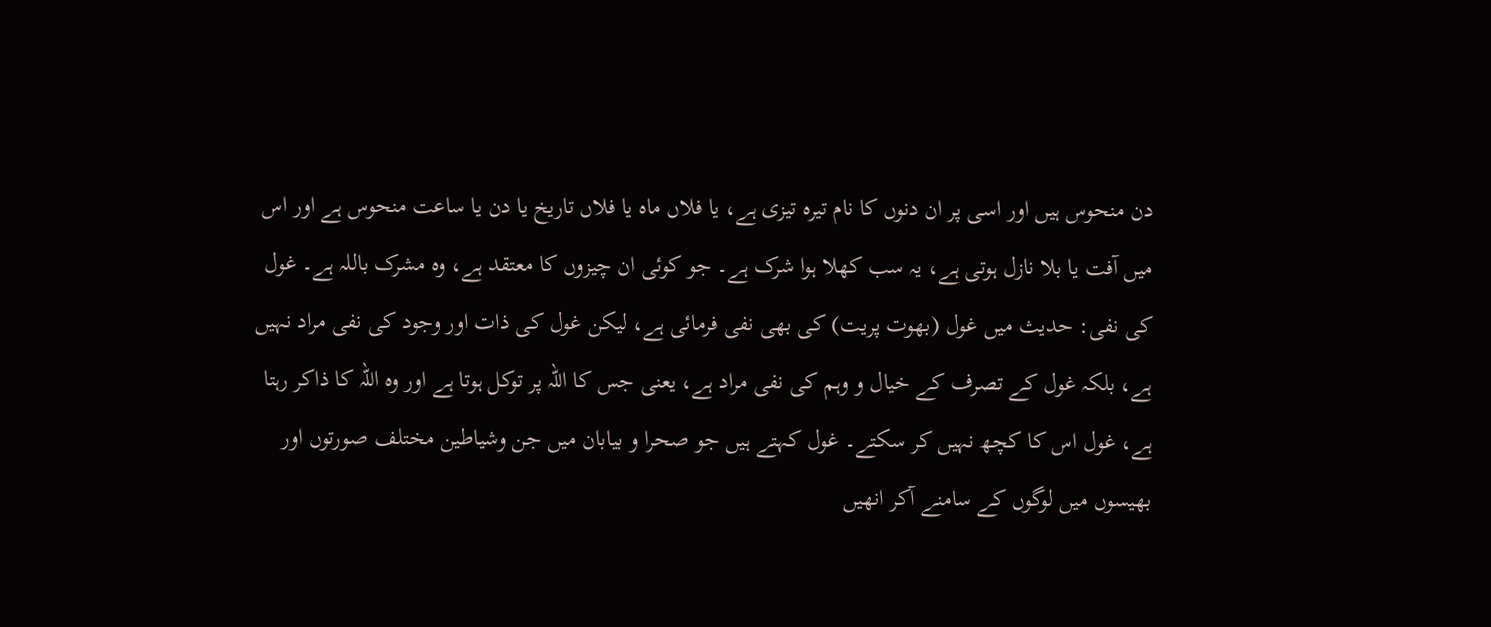دن منحوس ہیں اور اسی پر ان دنوں کا نام تیرہ تیزی ہے، یا فلاں ماہ یا فلاں تاریخ یا دن یا ساعت منحوس ہے اور اس میں آفت یا بلا نازل ہوتی ہے، یہ سب کھلا ہوا شرک ہے۔ جو کوئی ان چیزوں کا معتقد ہے، وہ مشرک باللہ ہے۔ غول کی نفی: حدیث میں غول (بھوت پریت) کی بھی نفی فرمائی ہے، لیکن غول کی ذات اور وجود کی نفی مراد نہیں ہے، بلکہ غول کے تصرف کے خیال و وہم کی نفی مراد ہے، یعنی جس کا اللہ پر توکل ہوتا ہے اور وہ اللہ کا ذاکر رہتا ہے، غول اس کا کچھ نہیں کر سکتے۔ غول کہتے ہیں جو صحرا و بیابان میں جن وشیاطین مختلف صورتوں اور بھیسوں میں لوگوں کے سامنے آکر انھیں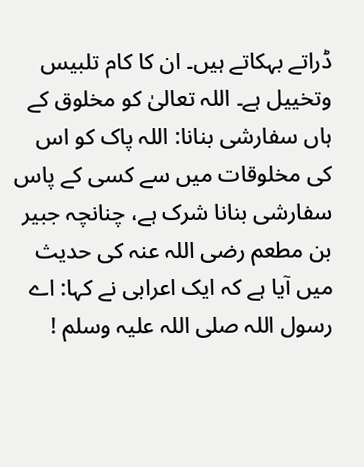ڈراتے بہکاتے ہیں۔ ان کا کام تلبیس وتخییل ہے۔ اللہ تعالیٰ کو مخلوق کے ہاں سفارشی بنانا: اللہ پاک کو اس کی مخلوقات میں سے کسی کے پاس سفارشی بنانا شرک ہے، چنانچہ جبیر بن مطعم رضی اللہ عنہ کی حدیث میں آیا ہے کہ ایک اعرابی نے کہا: اے رسول اللہ صلی اللہ علیہ وسلم !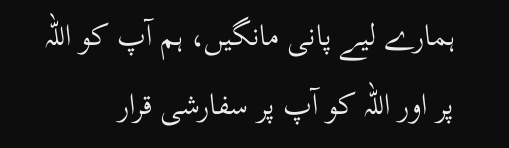ہمارے لیے پانی مانگیں، ہم آپ کو اللہ پر اور اللہ کو آپ پر سفارشی قرار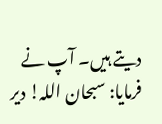دیتے ہیں۔ آپ نے فرمایا: سبحان اللہ! دیر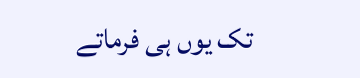تک یوں ہی فرماتے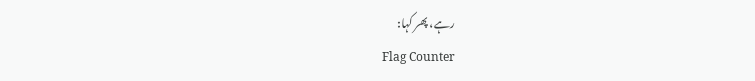رہے، پھر کہا:
Flag Counter